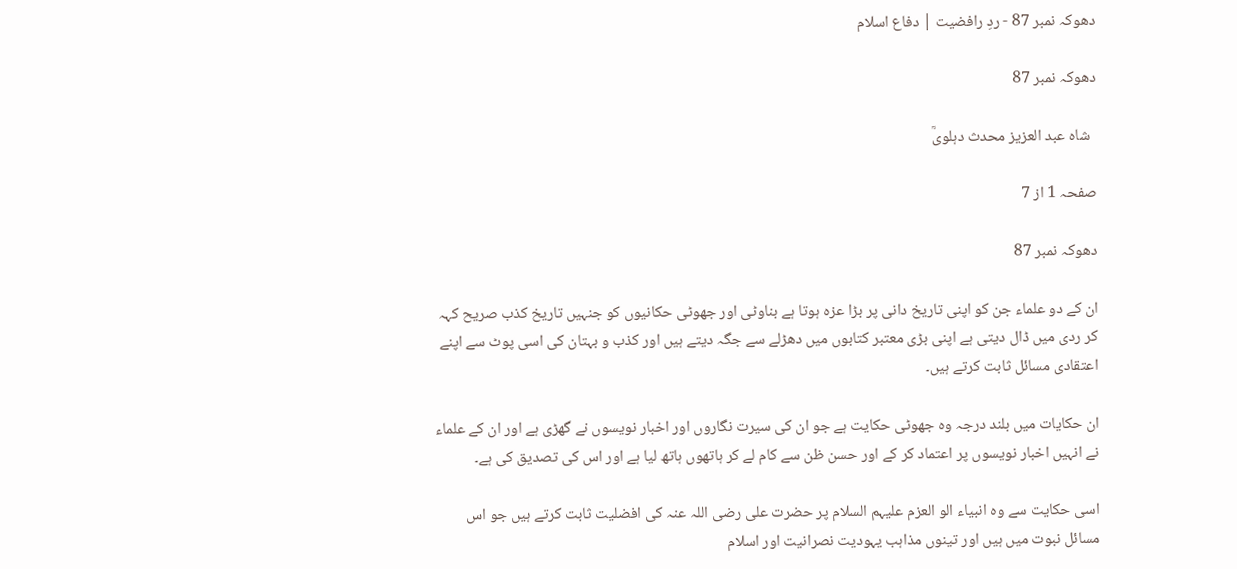دھوکہ نمبر 87 - ردِ رافضیت | دفاع اسلام

دھوکہ نمبر 87

  شاہ عبد العزیز محدث دہلویؒ

صفحہ 1 از 7

دھوکہ نمبر 87

ان کے دو علماء جن کو اپنی تاریخ دانی پر بڑا عزہ ہوتا ہے بناوٹی اور جھوٹی حکانیوں کو جنہیں تاریخ کذب صریح کہہ کر ردی میں ڈال دیتی ہے اپنی بڑی معتبر کتابوں میں دھڑلے سے جگہ دیتے ہیں اور کذب و بہتان کی اسی پوٹ سے اپنے اعتقادی مسائل ثابت کرتے ہیں۔

ان حکایات میں بلند درجہ وہ جھوٹی حکایت ہے جو ان کی سیرت نگاروں اور اخبار نویسوں نے گھڑی ہے اور ان کے علماء نے انہیں اخبار نویسوں پر اعتماد کر کے اور حسن ظن سے کام لے کر ہاتھوں ہاتھ لیا ہے اور اس کی تصدیق کی ہے۔

اسی حکایت سے وہ انبیاء الو العزم علیہم السلام پر حضرت علی رضی اللہ عنہ کی افضلیت ثابت کرتے ہیں جو اس مسائل نبوت میں ہیں اور تینوں مذاہب یہودیت نصرانیت اور اسلام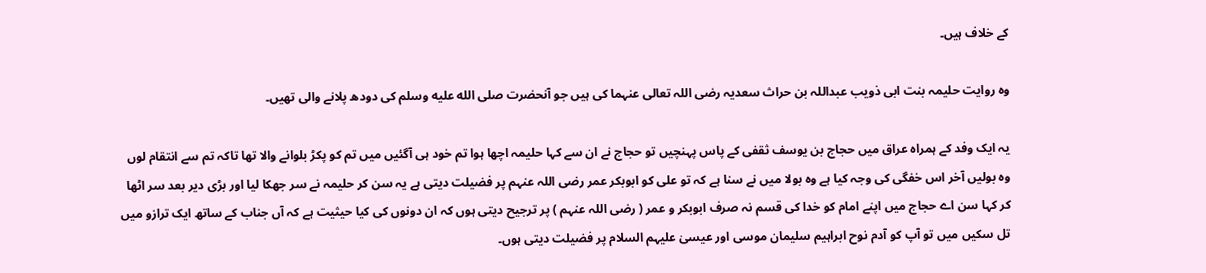کے خلاف ہیں۔

وہ روایت حلیمہ بنت ابی ذویب عبداللہ بن حراث سعدیہ رضی اللہ تعالی عنہما کی ہیں جو آنحضرت صلى الله عليه وسلم کی دودھ پلانے والی تھیں۔

یہ ایک وفد کے ہمراہ عراق میں حجاج بن یوسف ثقفی کے پاس پہنچیں تو حجاج نے ان سے کہا حلیمہ اچھا ہوا تم خود ہی آگئیں میں تم کو پکڑ بلوانے والا تھا تاکہ تم سے انتقام لوں وہ بولیں آخر اس خفگی کی وجہ کیا ہے وہ بولا میں نے سنا ہے کہ تو علی کو ابوبکر عمر رضی اللہ عنہم پر فضیلت دیتی ہے یہ سن کر حلیمہ نے سر جھکا لیا اور بڑی دیر بعد سر اٹھا کر کہا سن اے حجاج میں اپنے امام کو خدا کی قسم نہ صرف ابوبکر و عمر ( رضی اللہ عنہم ) پر ترجیح دیتی ہوں کہ ان دونوں کی کیا حیثیت ہے کہ آں جناب کے ساتھ ایک ترازو میں تل سکیں میں تو آپ کو آدم نوح ابراہیم سلیمان موسی اور عیسیٰ علیہم السلام پر فضیلت دیتی ہوں۔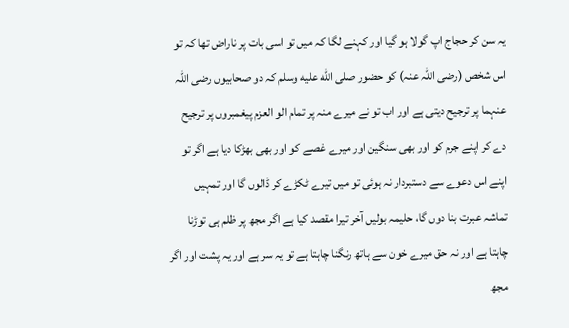یہ سن کر حجاج اپ گولا ہو گیا اور کہنے لگا کہ میں تو اسی بات پر ناراض تھا کہ تو اس شخص (رضی اللہ عنہ) کو حضور صلى الله عليه وسلم کہ دو صحابیوں رضی اللہ عنہما پر ترجیح دیتی ہے اور اب تو نے میرے منہ پر تمام الو العزم پیغمبروں پر ترجیح دے کر اپنے جرم کو اور بھی سنگین اور میرے غصے کو اور بھی بھڑکا دیا ہے اگر تو اپنے اس دعوے سے دستبردار نہ ہوئی تو میں تیرے ٹکڑے کر ڈالوں گا اور تمہیں تماشہ عبرت بنا دوں گا، حلیمہ بولیں آخر تیرا مقصد کیا ہے اگر مجھ پر ظلم ہی توڑنا چاہتا ہے اور نہ حق میرے خون سے ہاتھ رنگنا چاہتا ہے تو یہ سر ہے اور یہ پشت اور اگر مجھ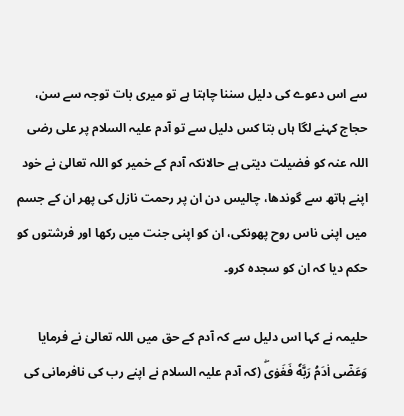سے اس دعوے کی دلیل سننا چاہتا ہے تو میری بات توجہ سے سن، حجاج کہنے لگا ہاں بتا کس دلیل سے تو آدم علیہ السلام پر علی رضی اللہ عنہ کو فضیلت دیتی ہے حالانکہ آدم کے خمیر کو اللہ تعالیٰ نے خود اپنے ہاتھ سے گوندھا، چالیس دن ان پر رحمت نازل کی پھر ان کے جسم میں اپنی ناس روح پھونکی، ان کو اپنی جنت میں رکھا اور فرشتوں کو حکم دیا کہ ان کو سجدہ کرو۔

حلیمہ نے کہا اس دلیل سے کہ آدم کے حق میں اللہ تعالیٰ نے فرمایا وَعَصٰۤى اٰدَمُ رَبَّهٗ فَغَوٰى‌ۖ (کہ آدم علیہ السلام نے اپنے رب کی نافرمانی کی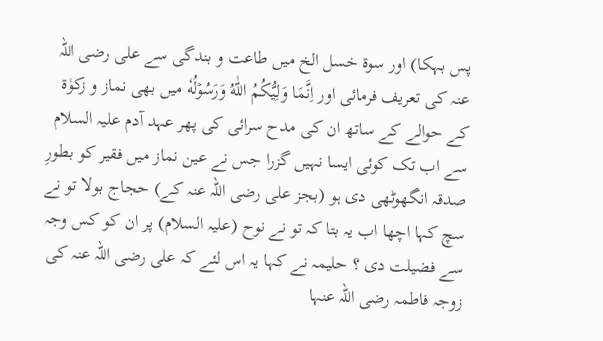پس بہکا) اور سوۃ خسل الخ میں طاعت و بندگی سے علی رضی اللہ عنہ کی تعریف فرمائی اور اِنَّمَا وَلِيُّكُمُ اللّٰهُ وَرَسُوۡلُهٗ میں بھی نماز و زکوٰۃ کے حوالے کے ساتھ ان کی مدح سرائی کی پھر عہد آدم علیہ السلام سے اب تک کوئی ایسا نہیں گزرا جس نے عین نماز میں فقیر کو بطورِ صدقہ انگھوٹھی دی ہو (بجز علی رضی اللہ عنہ کے) حجاج بولا تو نے سچ کہا اچھا اب یہ بتا کہ تو نے نوح (علیہ السلام) پر ان کو کس وجہ سے فضیلت دی ؟ حلیمہ نے کہا یہ اس لئے کہ علی رضی اللہ عنہ کی زوجہ فاطمہ رضی اللہ عنہا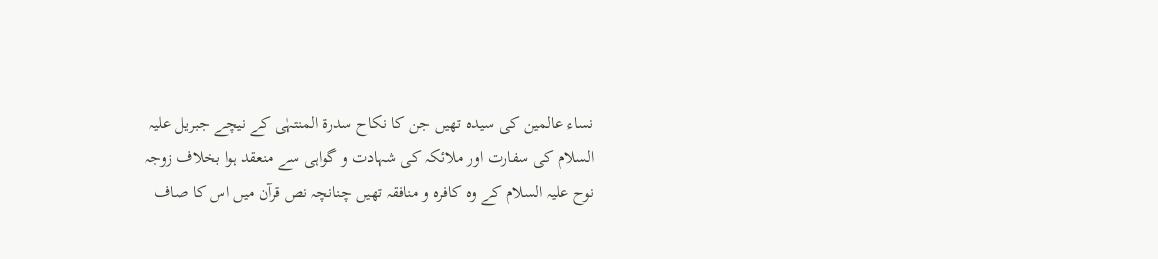نساء عالمین کی سیدہ تھیں جن کا نکاح سدرۃ المنتہٰی کے نیچے جبریل علیہ السلام کی سفارت اور ملائکہ کی شہادت و گواہی سے منعقد ہوا بخلاف زوجہ نوح علیہ السلام کے وہ کافرہ و منافقہ تھیں چنانچہ نص قرآن میں اس کا صاف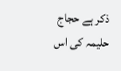ذکر ہے حجاج حلیمہ کی اس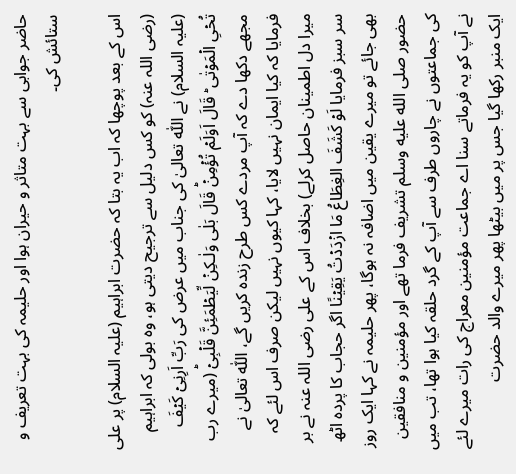حاضر جوابی سے بہت متاثر و حیران ہوا اور حلیمہ کی بہت تعریف و ستائش کی۔

اس کے بعد پوچھا کہ اب یہ بتا کہ حضرت ابراہیم (علیہ السلام) پر علی (رضی اللہ عنہ) کو کس دلیل سے ترجیح دیتی ہو، وہ بولی کہ ابراہیم (علیہ السلام) نے اللّٰہ تعالیٰ کی جناب میں عرض کی رَبِّ اَرِنِىۡ كَيۡفَ تُحۡىِ الۡمَوۡتٰى ؕ قَالَ اَوَلَمۡ تُؤۡمِنۡ‌ؕ قَالَ بَلٰى وَلٰـكِنۡ لِّيَطۡمَئِنَّ قَلۡبِىۡ‌ؕ (میرے رب مجھے دکھا دے کہ آپ مردے کس طرح زندہ کریں گے، اللّٰہ تعالیٰ نے فرمایا کہ کیا ایمان نہیں لایا، کہا کیوں نہیں لیکن صرف اس لئے کہ میرا دل اطمینان حاصل کرلے) بخلاف اس کے علی رضی اللہ عنہ نے بر سر سبز فرمایا لَوۡ كَشَفَ الغِطَاعُ مَا ازۡدَدۡتُ يَقِيۡنًا اگر حجاب کا پردہ اٹھ بھی جائے تو میرے یقین میں اضافہ نہ ہوگا، پھر حلیمہ نے کہا ایک روز حضور صلى الله عليه وسلم تشریف فرما تھے اور مؤمنین و منافقین کی جماعتوں نے چاروں طرف سے آپ کے گرد حلقہ کیا ہوا تھا، تب میں نے آپ کو یہ فرماتے سنا اے جماعت مؤمنین معراج کی رات میرے لئے ایک منبر رکھا گیا جس پر میں بیٹھا پھر میرے والد حضرت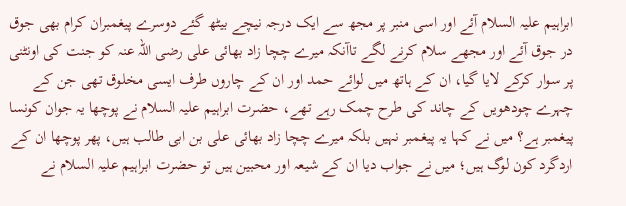ابراہیم علیہ السلام آئے اور اسی منبر پر مجھ سے ایک درجہ نیچے بیٹھ گئے دوسرے پیغمبران کرام بھی جوق در جوق آئے اور مجھے سلام کرنے لگے تاآنکہ میرے چچا زاد بھائی علی رضی اللہ عنہ کو جنت کی اونٹنی پر سوار کرکے لایا گیا، ان کے ہاتھ میں لوائے حمد اور ان کے چاروں طرف ایسی مخلوق تھی جن کے چہرے چودھویں کے چاند کی طرح چمک رہے تھے، حضرت ابراہیم علیہ السلام نے پوچھا یہ جوان کونسا پیغمبر ہے؟ میں نے کہا یہ پیغمبر نہیں بلکہ میرے چچا زاد بھائی علی بن ابی طالب ہیں، پھر پوچھا ان کے اردگرد کون لوگ ہیں؛ میں نے جواب دیا ان کے شیعہ اور محبین ہیں تو حضرت ابراہیم علیہ السلام نے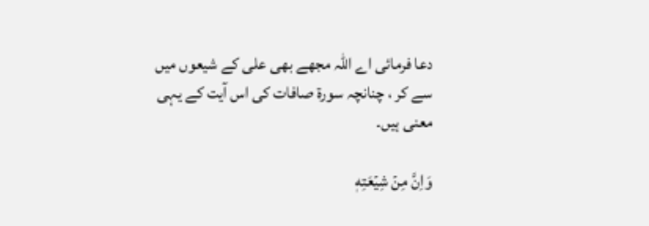دعا فرمائی اے اللہ مجھے بھی علی کے شیعوں میں سے کر ، چنانچہ سورۃ صافات کی اس آیت کے یہی معنی ہیں۔

وَاِنَّ مِنۡ شِيۡعَتِهٖ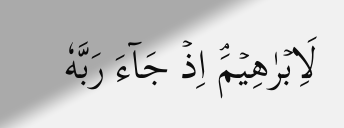لَاِبۡرٰهِيۡمَ‌ۘ اِذۡ جَآءَ رَبَّهٗ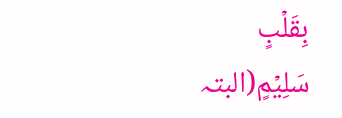بِقَلۡبٍ سَلِيۡمٍ(البتہ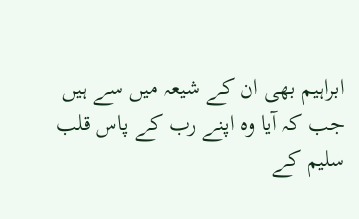ابراہیم بھی ان کے شیعہ میں سے ہیں جب کہ آیا وہ اپنے رب کے پاس قلب سلیم کے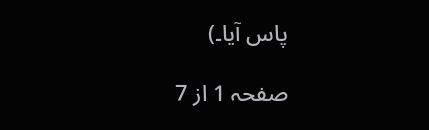پاس آیا۔)

صفحہ 1 از 7